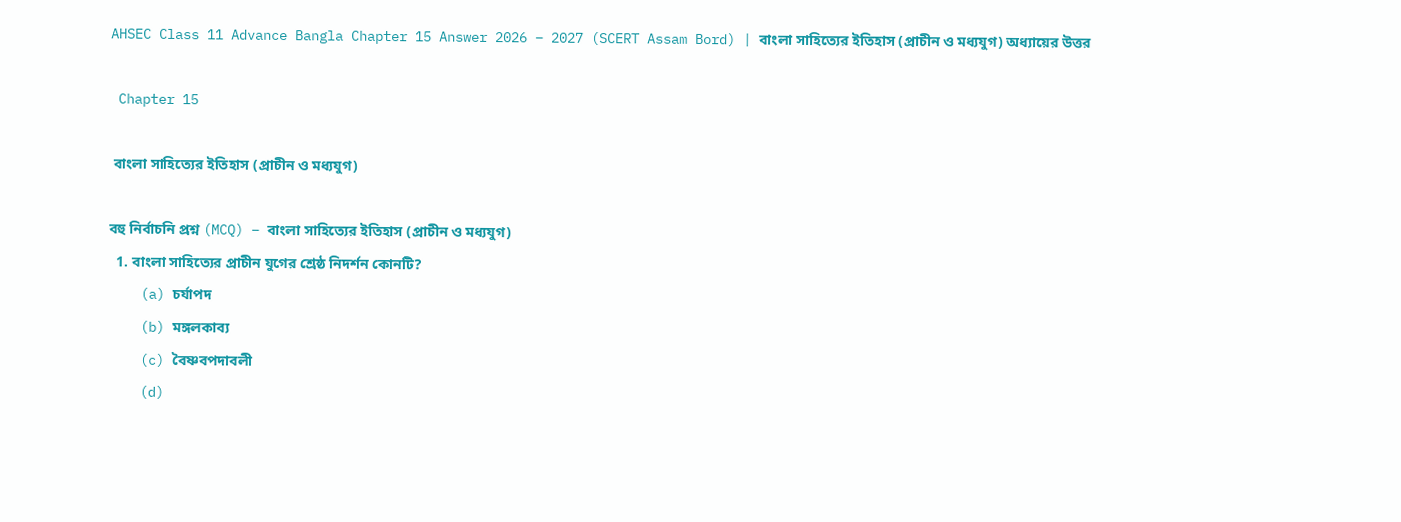AHSEC Class 11 Advance Bangla Chapter 15 Answer 2026 – 2027 (SCERT Assam Bord) | বাংলা সাহিত্যের ইতিহাস (প্রাচীন ও মধ্যযুগ) অধ্যায়ের উত্তর

 Chapter 15

 বাংলা সাহিত্যের ইতিহাস (প্রাচীন ও মধ্যযুগ)

বহু নির্বাচনি প্রশ্ন (MCQ) – বাংলা সাহিত্যের ইতিহাস (প্রাচীন ও মধ্যযুগ)
  1. বাংলা সাহিত্যের প্রাচীন যুগের শ্রেষ্ঠ নিদর্শন কোনটি?
    (a) চর্যাপদ
    (b) মঙ্গলকাব্য
    (c) বৈষ্ণবপদাবলী
    (d)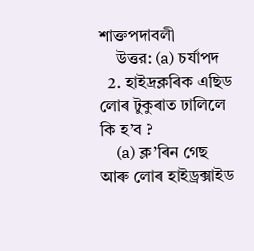শাক্তপদাবলী
    উত্তর: (a) চর্যাপদ
  2. হাইদ্ৰক্লৰিক এছিড লোৰ টুকুৰাত ঢালিলে কি হ’ব ?
    (a) ক্ল’ৰিন গেছ আৰু লোৰ হাইড্ৰক্সাইড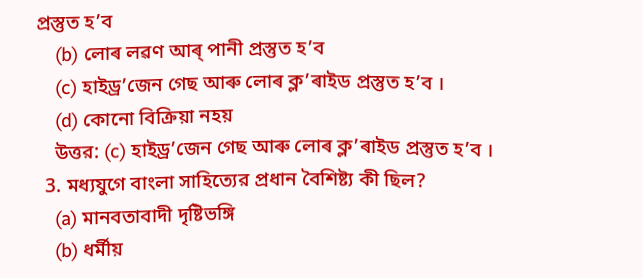প্ৰস্তুত হ’ব
    (b) লোৰ লৱণ আৰ্ পানী প্ৰস্তুত হ’ব
    (c) হাইড্ৰ’জেন গেছ আৰু লোৰ ক্ল’ৰাইড প্ৰস্তুত হ’ব ।
    (d) কোনো বিক্ৰিয়া নহয়
    উত্তর: (c) হাইড্ৰ’জেন গেছ আৰু লোৰ ক্ল’ৰাইড প্ৰস্তুত হ’ব ।
  3. মধ্যযুগে বাংলা সাহিত্যের প্রধান বৈশিষ্ট্য কী ছিল?
    (a) মানবতাবাদী দৃষ্টিভঙ্গি
    (b) ধর্মীয়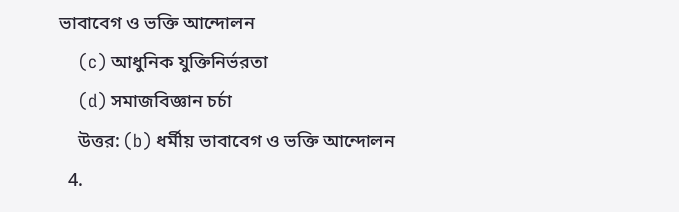ভাবাবেগ ও ভক্তি আন্দোলন
    (c) আধুনিক যুক্তিনির্ভরতা
    (d) সমাজবিজ্ঞান চর্চা
    উত্তর: (b) ধর্মীয় ভাবাবেগ ও ভক্তি আন্দোলন
  4.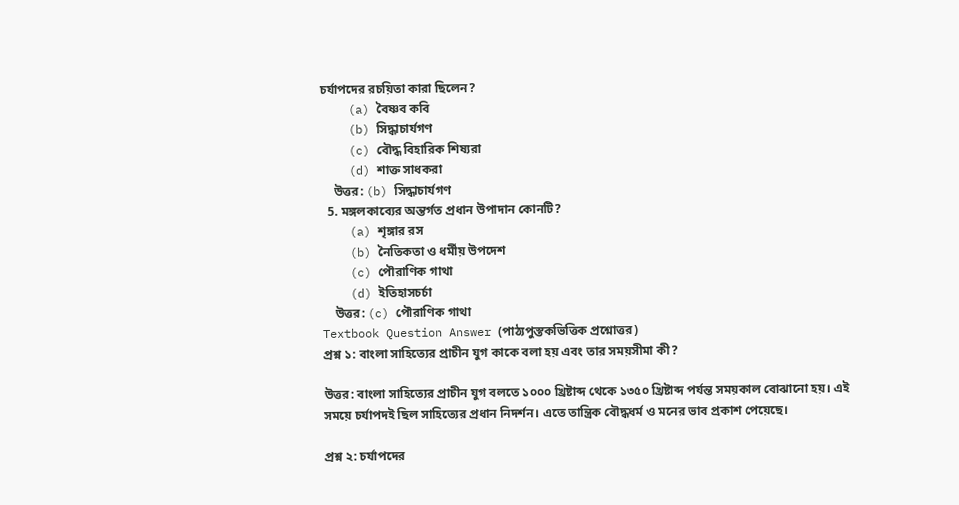চর্যাপদের রচয়িতা কারা ছিলেন?
    (a) বৈষ্ণব কবি
    (b) সিদ্ধাচার্যগণ
    (c) বৌদ্ধ বিহারিক শিষ্যরা
    (d) শাক্ত সাধকরা
    উত্তর: (b) সিদ্ধাচার্যগণ
  5. মঙ্গলকাব্যের অন্তর্গত প্রধান উপাদান কোনটি?
    (a) শৃঙ্গার রস
    (b) নৈতিকতা ও ধর্মীয় উপদেশ
    (c) পৌরাণিক গাথা
    (d) ইতিহাসচর্চা
    উত্তর: (c) পৌরাণিক গাথা
Textbook Question Answer (পাঠ্যপুস্তকভিত্তিক প্রশ্নোত্তর)
প্রশ্ন ১: বাংলা সাহিত্যের প্রাচীন যুগ কাকে বলা হয় এবং তার সময়সীমা কী?

উত্তর: বাংলা সাহিত্যের প্রাচীন যুগ বলতে ১০০০ খ্রিষ্টাব্দ থেকে ১৩৫০ খ্রিষ্টাব্দ পর্যন্ত সময়কাল বোঝানো হয়। এই সময়ে চর্যাপদই ছিল সাহিত্যের প্রধান নিদর্শন। এতে তান্ত্রিক বৌদ্ধধর্ম ও মনের ভাব প্রকাশ পেয়েছে।

প্রশ্ন ২: চর্যাপদের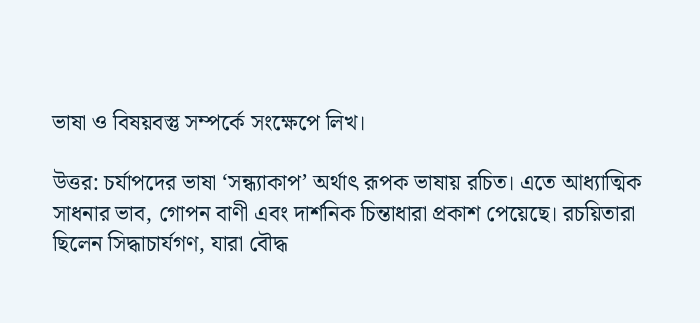ভাষা ও বিষয়বস্তু সম্পর্কে সংক্ষেপে লিখ।

উত্তর: চর্যাপদের ভাষা ‘সন্ধ্যাকাপ’ অর্থাৎ রূপক ভাষায় রচিত। এতে আধ্যাত্মিক সাধনার ভাব, গোপন বাণী এবং দার্শনিক চিন্তাধারা প্রকাশ পেয়েছে। রচয়িতারা ছিলেন সিদ্ধাচার্যগণ, যারা বৌদ্ধ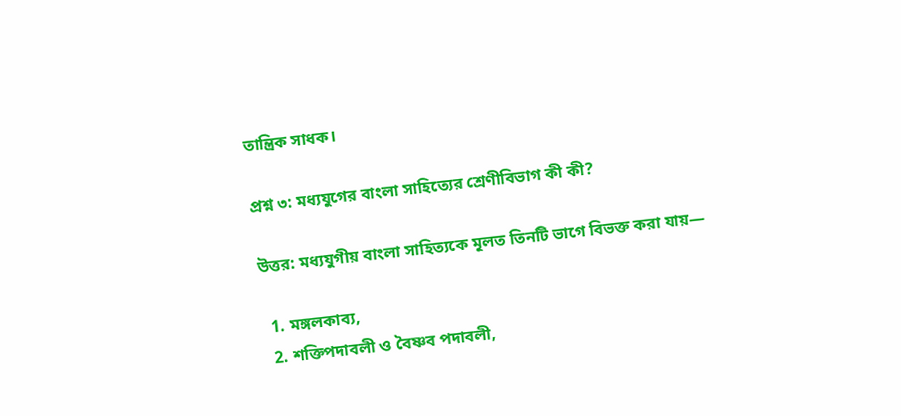তান্ত্রিক সাধক।

প্রশ্ন ৩: মধ্যযুগের বাংলা সাহিত্যের শ্রেণীবিভাগ কী কী?

উত্তর: মধ্যযুগীয় বাংলা সাহিত্যকে মূলত তিনটি ভাগে বিভক্ত করা যায়—

  1. মঙ্গলকাব্য,
  2. শক্তিপদাবলী ও বৈষ্ণব পদাবলী,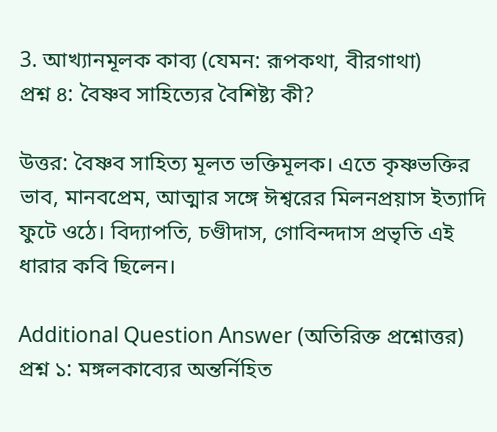3. আখ্যানমূলক কাব্য (যেমন: রূপকথা, বীরগাথা)
প্রশ্ন ৪: বৈষ্ণব সাহিত্যের বৈশিষ্ট্য কী?

উত্তর: বৈষ্ণব সাহিত্য মূলত ভক্তিমূলক। এতে কৃষ্ণভক্তির ভাব, মানবপ্রেম, আত্মার সঙ্গে ঈশ্বরের মিলনপ্রয়াস ইত্যাদি ফুটে ওঠে। বিদ্যাপতি, চণ্ডীদাস, গোবিন্দদাস প্রভৃতি এই ধারার কবি ছিলেন।

Additional Question Answer (অতিরিক্ত প্রশ্নোত্তর)
প্রশ্ন ১: মঙ্গলকাব্যের অন্তর্নিহিত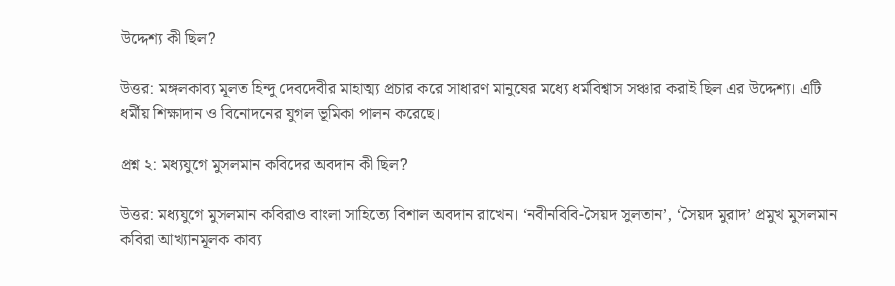উদ্দেশ্য কী ছিল?

উত্তর: মঙ্গলকাব্য মূলত হিন্দু দেবদেবীর মাহাত্ম্য প্রচার করে সাধারণ মানুষের মধ্যে ধর্মবিশ্বাস সঞ্চার করাই ছিল এর উদ্দেশ্য। এটি ধর্মীয় শিক্ষাদান ও বিনোদনের যুগল ভূমিকা পালন করেছে।

প্রশ্ন ২: মধ্যযুগে মুসলমান কবিদের অবদান কী ছিল?

উত্তর: মধ্যযুগে মুসলমান কবিরাও বাংলা সাহিত্যে বিশাল অবদান রাখেন। ‘নবীনবিবি-সৈয়দ সুলতান’, ‘সৈয়দ মুরাদ’ প্রমুখ মুসলমান কবিরা আখ্যানমূলক কাব্য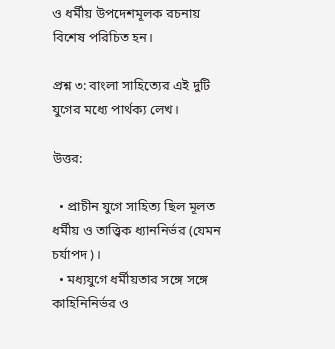ও ধর্মীয় উপদেশমূলক রচনায় বিশেষ পরিচিত হন।

প্রশ্ন ৩: বাংলা সাহিত্যের এই দুটি যুগের মধ্যে পার্থক্য লেখ।

উত্তর:

  • প্রাচীন যুগে সাহিত্য ছিল মূলত ধর্মীয় ও তাত্ত্বিক ধ্যাননির্ভর (যেমন চর্যাপদ)।
  • মধ্যযুগে ধর্মীয়তার সঙ্গে সঙ্গে কাহিনিনির্ভর ও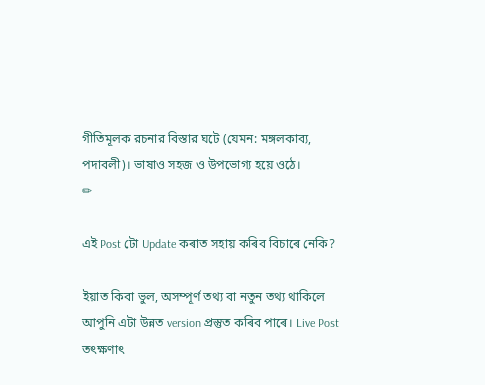গীতিমূলক রচনার বিস্তার ঘটে (যেমন: মঙ্গলকাব্য, পদাবলী)। ভাষাও সহজ ও উপভোগ্য হয়ে ওঠে।
✏

এই Post টো Update কৰাত সহায় কৰিব বিচাৰে নেকি?

ইয়াত কিবা ভুল, অসম্পূৰ্ণ তথ্য বা নতুন তথ্য থাকিলে আপুনি এটা উন্নত version প্ৰস্তুত কৰিব পাৰে। Live Post তৎক্ষণাৎ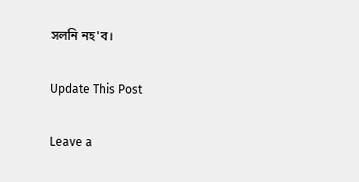সলনি নহ'ব।

Update This Post

Leave a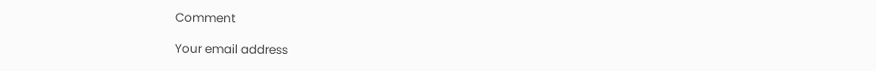Comment

Your email address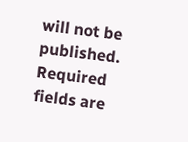will not be published. Required fields are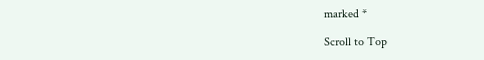marked *

Scroll to Top